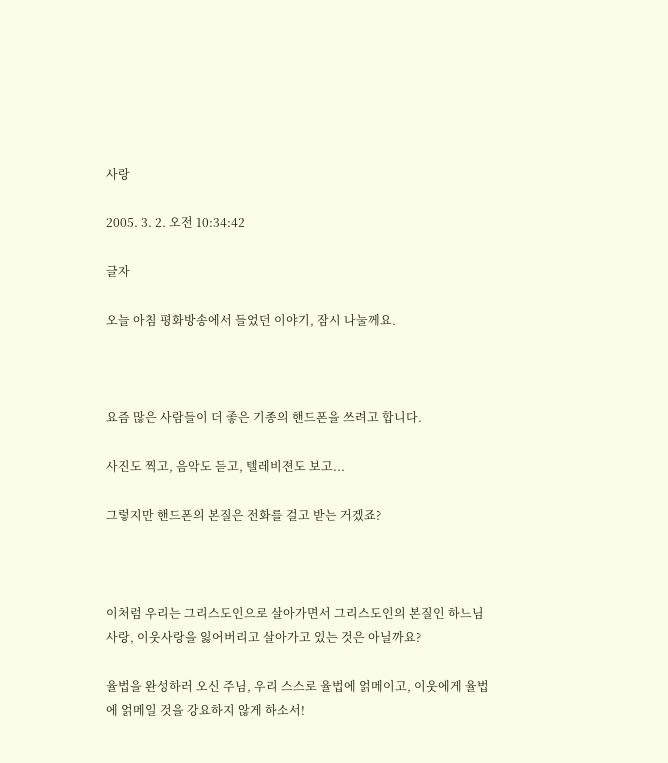사랑

2005. 3. 2. 오전 10:34:42

글자

오늘 아침 평화방송에서 들었던 이야기, 잠시 나눌께요.



요즘 많은 사람들이 더 좋은 기종의 핸드폰을 쓰려고 합니다.

사진도 찍고, 음악도 듣고, 텔레비젼도 보고...

그렇지만 핸드폰의 본질은 전화를 걸고 받는 거겠죠?



이처럼 우리는 그리스도인으로 살아가면서 그리스도인의 본질인 하느님 사랑, 이웃사랑을 잃어버리고 살아가고 있는 것은 아닐까요?

율법을 완성하러 오신 주님, 우리 스스로 율법에 얽메이고, 이웃에게 율법에 얽메일 것을 강요하지 않게 하소서!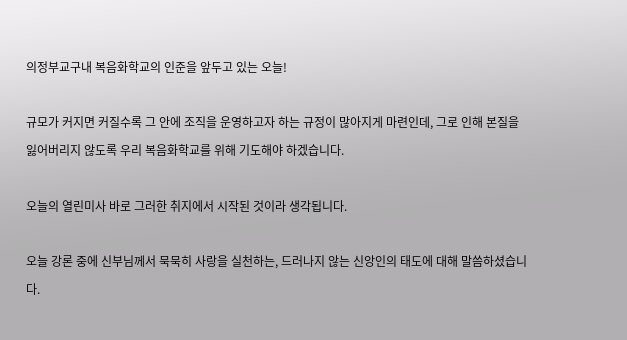의정부교구내 복음화학교의 인준을 앞두고 있는 오늘!

규모가 커지면 커질수록 그 안에 조직을 운영하고자 하는 규정이 많아지게 마련인데, 그로 인해 본질을 잃어버리지 않도록 우리 복음화학교를 위해 기도해야 하겠습니다.

오늘의 열린미사 바로 그러한 취지에서 시작된 것이라 생각됩니다.

오늘 강론 중에 신부님께서 묵묵히 사랑을 실천하는, 드러나지 않는 신앙인의 태도에 대해 말씀하셨습니다.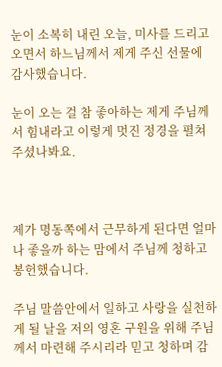눈이 소복히 내린 오늘, 미사를 드리고 오면서 하느님께서 제게 주신 선물에 감사했습니다.

눈이 오는 걸 참 좋아하는 제게 주님께서 힘내라고 이렇게 멋진 정경을 펼쳐주셨나봐요.



제가 명동쪽에서 근무하게 된다면 얼마나 좋을까 하는 맘에서 주님께 청하고 봉헌했습니다.

주님 말씀안에서 일하고 사랑을 실천하게 될 날을 저의 영혼 구원을 위해 주님께서 마련해 주시리라 믿고 청하며 감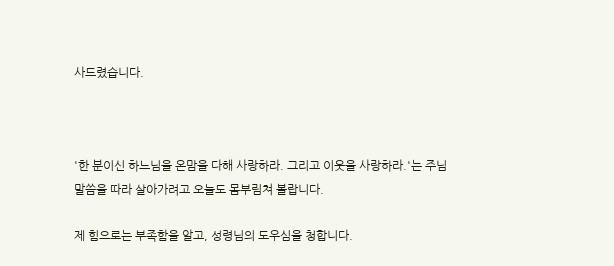사드렸습니다.



'한 분이신 하느님을 온맘을 다해 사랑하라. 그리고 이웃을 사랑하라.'는 주님말씀을 따라 살아가려고 오늘도 몸부림쳐 볼랍니다.

제 힘으로는 부족함을 알고, 성령님의 도우심을 청합니다.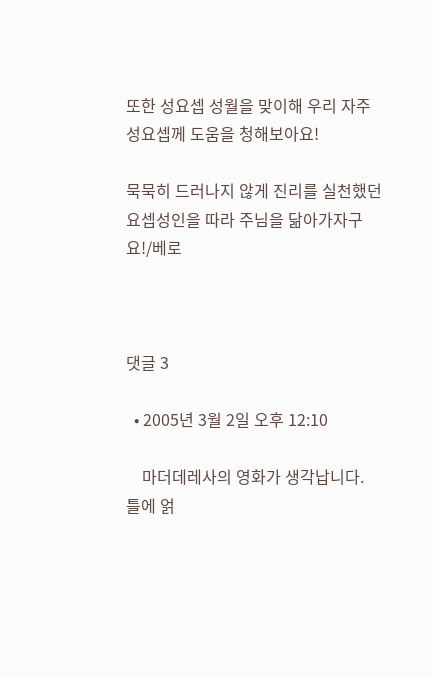또한 성요셉 성월을 맞이해 우리 자주 성요셉께 도움을 청해보아요!

묵묵히 드러나지 않게 진리를 실천했던 요셉성인을 따라 주님을 닮아가자구요!/베로



댓글 3

  • 2005년 3월 2일 오후 12:10

    마더데레사의 영화가 생각납니다. 틀에 얽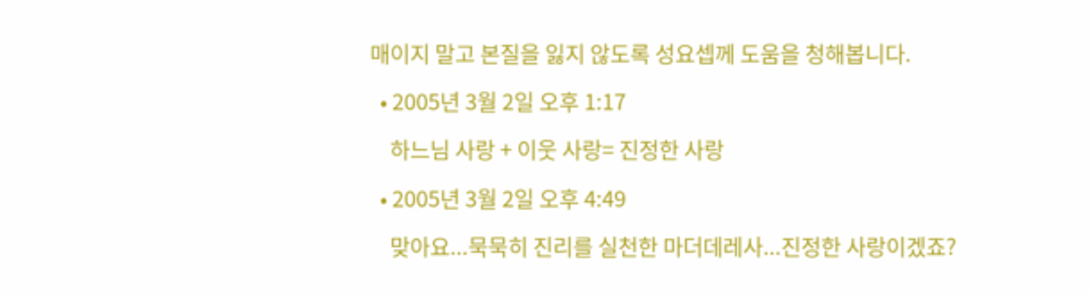매이지 말고 본질을 잃지 않도록 성요셉께 도움을 청해봅니다.

  • 2005년 3월 2일 오후 1:17

    하느님 사랑 + 이웃 사랑= 진정한 사랑

  • 2005년 3월 2일 오후 4:49

    맞아요...묵묵히 진리를 실천한 마더데레사...진정한 사랑이겠죠?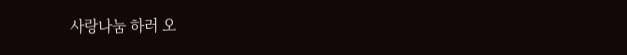사랑나눔 하러 오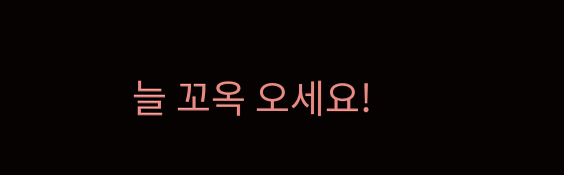늘 꼬옥 오세요!